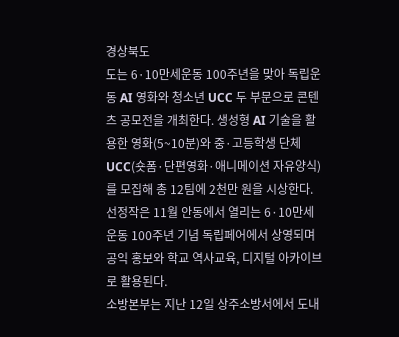경상북도
도는 6·10만세운동 100주년을 맞아 독립운동 AI 영화와 청소년 UCC 두 부문으로 콘텐츠 공모전을 개최한다. 생성형 AI 기술을 활용한 영화(5~10분)와 중·고등학생 단체 UCC(숏폼·단편영화·애니메이션 자유양식)를 모집해 총 12팀에 2천만 원을 시상한다. 선정작은 11월 안동에서 열리는 6·10만세운동 100주년 기념 독립페어에서 상영되며 공익 홍보와 학교 역사교육, 디지털 아카이브로 활용된다.
소방본부는 지난 12일 상주소방서에서 도내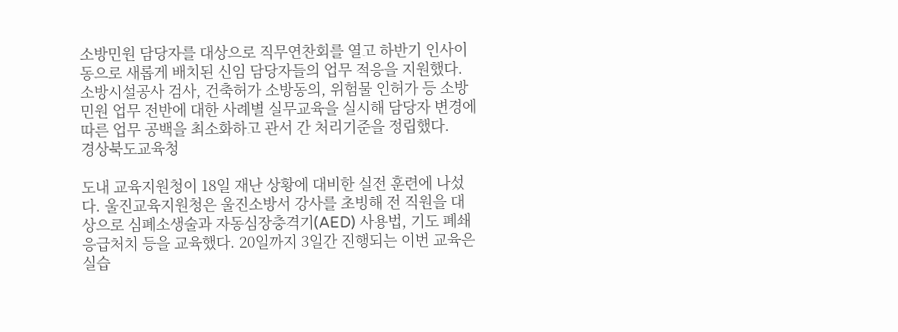소방민원 담당자를 대상으로 직무연찬회를 열고 하반기 인사이동으로 새롭게 배치된 신임 담당자들의 업무 적응을 지원했다. 소방시설공사 검사, 건축허가 소방동의, 위험물 인허가 등 소방민원 업무 전반에 대한 사례별 실무교육을 실시해 담당자 변경에 따른 업무 공백을 최소화하고 관서 간 처리기준을 정립했다.
경상북도교육청

도내 교육지원청이 18일 재난 상황에 대비한 실전 훈련에 나섰다. 울진교육지원청은 울진소방서 강사를 초빙해 전 직원을 대상으로 심폐소생술과 자동심장충격기(AED) 사용법, 기도 폐쇄 응급처치 등을 교육했다. 20일까지 3일간 진행되는 이번 교육은 실습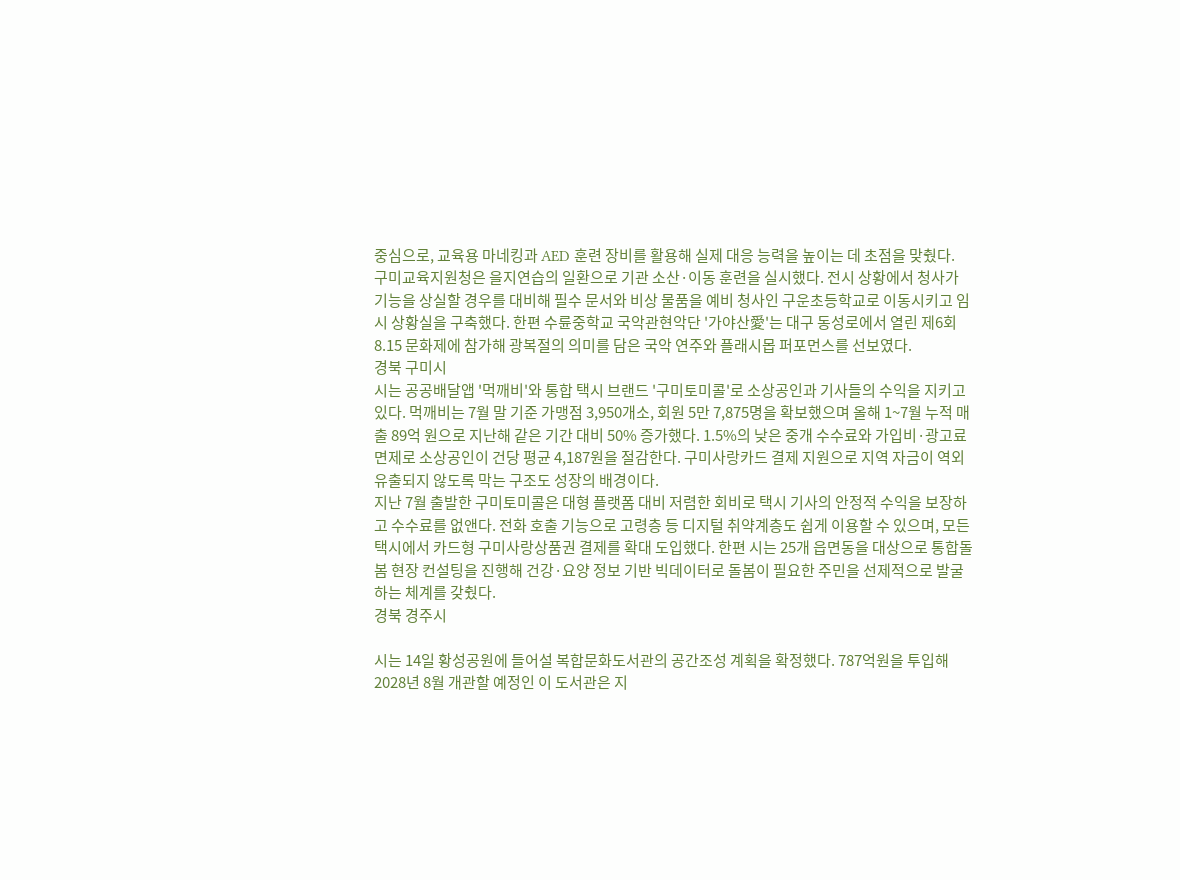중심으로, 교육용 마네킹과 AED 훈련 장비를 활용해 실제 대응 능력을 높이는 데 초점을 맞췄다.
구미교육지원청은 을지연습의 일환으로 기관 소산·이동 훈련을 실시했다. 전시 상황에서 청사가 기능을 상실할 경우를 대비해 필수 문서와 비상 물품을 예비 청사인 구운초등학교로 이동시키고 임시 상황실을 구축했다. 한편 수륜중학교 국악관현악단 '가야산愛'는 대구 동성로에서 열린 제6회 8.15 문화제에 참가해 광복절의 의미를 담은 국악 연주와 플래시몹 퍼포먼스를 선보였다.
경북 구미시
시는 공공배달앱 '먹깨비'와 통합 택시 브랜드 '구미토미콜'로 소상공인과 기사들의 수익을 지키고 있다. 먹깨비는 7월 말 기준 가맹점 3,950개소, 회원 5만 7,875명을 확보했으며 올해 1~7월 누적 매출 89억 원으로 지난해 같은 기간 대비 50% 증가했다. 1.5%의 낮은 중개 수수료와 가입비·광고료 면제로 소상공인이 건당 평균 4,187원을 절감한다. 구미사랑카드 결제 지원으로 지역 자금이 역외 유출되지 않도록 막는 구조도 성장의 배경이다.
지난 7월 출발한 구미토미콜은 대형 플랫폼 대비 저렴한 회비로 택시 기사의 안정적 수익을 보장하고 수수료를 없앤다. 전화 호출 기능으로 고령층 등 디지털 취약계층도 쉽게 이용할 수 있으며, 모든 택시에서 카드형 구미사랑상품권 결제를 확대 도입했다. 한편 시는 25개 읍면동을 대상으로 통합돌봄 현장 컨설팅을 진행해 건강·요양 정보 기반 빅데이터로 돌봄이 필요한 주민을 선제적으로 발굴하는 체계를 갖췄다.
경북 경주시

시는 14일 황성공원에 들어설 복합문화도서관의 공간조성 계획을 확정했다. 787억원을 투입해 2028년 8월 개관할 예정인 이 도서관은 지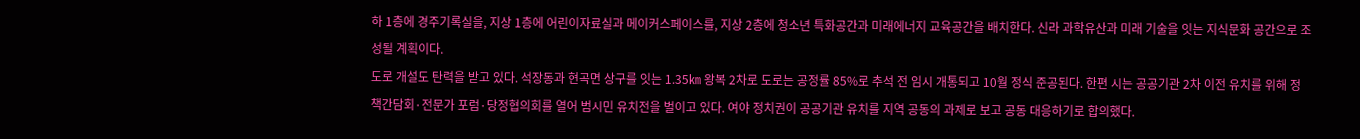하 1층에 경주기록실을, 지상 1층에 어린이자료실과 메이커스페이스를, 지상 2층에 청소년 특화공간과 미래에너지 교육공간을 배치한다. 신라 과학유산과 미래 기술을 잇는 지식문화 공간으로 조성될 계획이다.
도로 개설도 탄력을 받고 있다. 석장동과 현곡면 상구를 잇는 1.35㎞ 왕복 2차로 도로는 공정률 85%로 추석 전 임시 개통되고 10월 정식 준공된다. 한편 시는 공공기관 2차 이전 유치를 위해 정책간담회·전문가 포럼·당정협의회를 열어 범시민 유치전을 벌이고 있다. 여야 정치권이 공공기관 유치를 지역 공동의 과제로 보고 공동 대응하기로 합의했다.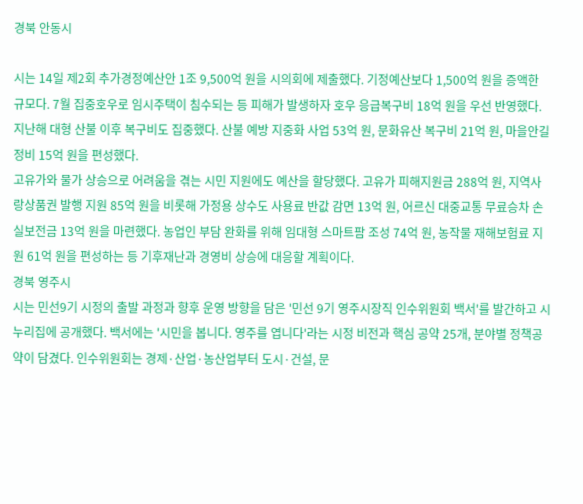경북 안동시

시는 14일 제2회 추가경정예산안 1조 9,500억 원을 시의회에 제출했다. 기정예산보다 1,500억 원을 증액한 규모다. 7월 집중호우로 임시주택이 침수되는 등 피해가 발생하자 호우 응급복구비 18억 원을 우선 반영했다. 지난해 대형 산불 이후 복구비도 집중했다. 산불 예방 지중화 사업 53억 원, 문화유산 복구비 21억 원, 마을안길 정비 15억 원을 편성했다.
고유가와 물가 상승으로 어려움을 겪는 시민 지원에도 예산을 할당했다. 고유가 피해지원금 288억 원, 지역사랑상품권 발행 지원 85억 원을 비롯해 가정용 상수도 사용료 반값 감면 13억 원, 어르신 대중교통 무료승차 손실보전금 13억 원을 마련했다. 농업인 부담 완화를 위해 임대형 스마트팜 조성 74억 원, 농작물 재해보험료 지원 61억 원을 편성하는 등 기후재난과 경영비 상승에 대응할 계획이다.
경북 영주시
시는 민선9기 시정의 출발 과정과 향후 운영 방향을 담은 '민선 9기 영주시장직 인수위원회 백서'를 발간하고 시 누리집에 공개했다. 백서에는 '시민을 봅니다. 영주를 엽니다'라는 시정 비전과 핵심 공약 25개, 분야별 정책공약이 담겼다. 인수위원회는 경제·산업·농산업부터 도시·건설, 문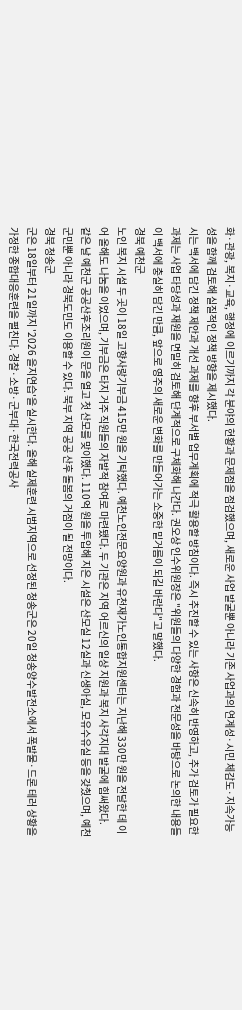화·관광, 복지·교육, 행정에 이르기까지 각 분야의 현황과 문제점을 점검했으며, 새로운 사업 발굴뿐 아니라 기존 사업과의 연계성·시민 체감도·지속가능성을 함께 검토해 실질적인 정책 방향을 제시했다.
시는 백서에 담긴 정책 제안과 개선 과제를 향후 부서별 업무계획에 적극 활용할 방침이다. 즉시 추진할 수 있는 사항은 신속히 반영하고, 추가 검토가 필요한 과제는 사업 타당성과 재원을 면밀히 검토해 단계적으로 구체화해 나간다. 권오상 인수위원장은 "위원들의 다양한 경험과 전문성을 바탕으로 논의한 내용들이 백서에 충실히 담긴 만큼, 앞으로 영주의 새로운 변화를 만들어가는 소중한 밑거름이 되길 바란다"고 말했다.
경북 예천군
노인 복지 시설 두 곳이 18일 고향사랑기부금 415만 원을 기탁했다. 예천노인전문요양원과 유천재가노인통합지원센터는 지난해 330만 원을 전달한 데 이어 올해도 나눔을 이었으며, 기부금은 타지 거주 직원들의 자발적 참여로 마련됐다. 두 기관은 지역 어르신의 일상 지원과 복지 사각지대 발굴에 힘써왔다.
같은 날 예천군 공공산후조리원이 문을 열고 첫 산모를 맞이했다. 110억 원을 투입해 지은 시설은 산모실 12실과 신생아실, 모유수유실 등을 갖췄으며, 예천군민뿐 아니라 경북도민도 이용할 수 있다. 북부 지역 공공 산후 돌봄의 거점이 될 전망이다.
경북 청송군
군은 18일부터 21일까지 '2026 을지연습'을 실시한다. 올해 실제훈련 시범지역으로 선정된 청송군은 20일 청송양수발전소에서 폭발물·드론 테러 상황을 가정한 종합대응훈련을 펼친다. 경찰·소방·군부대·한국전력공사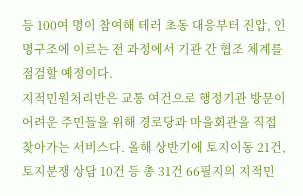등 100여 명이 참여해 테러 초동 대응부터 진압, 인명구조에 이르는 전 과정에서 기관 간 협조 체계를 점검할 예정이다.
지적민원처리반은 교통 여건으로 행정기관 방문이 어려운 주민들을 위해 경로당과 마을회관을 직접 찾아가는 서비스다. 올해 상반기에 토지이동 21건, 토지분쟁 상담 10건 등 총 31건 66필지의 지적민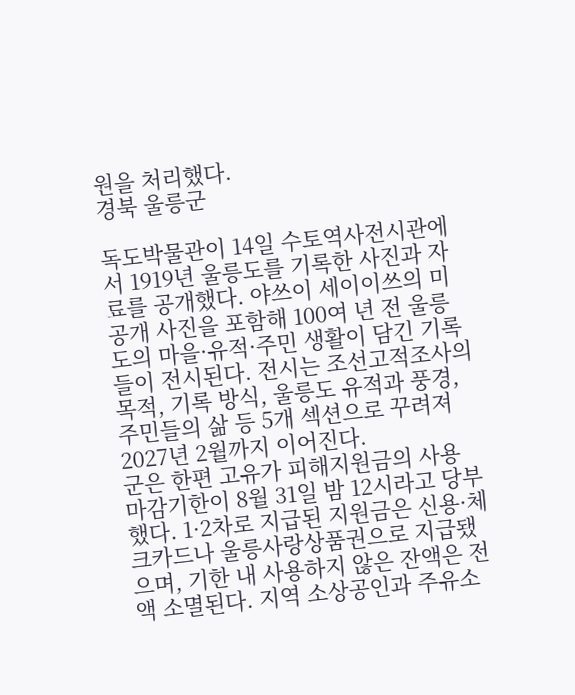원을 처리했다.
경북 울릉군

독도박물관이 14일 수토역사전시관에서 1919년 울릉도를 기록한 사진과 자료를 공개했다. 야쓰이 세이이쓰의 미공개 사진을 포함해 100여 년 전 울릉도의 마을·유적·주민 생활이 담긴 기록들이 전시된다. 전시는 조선고적조사의 목적, 기록 방식, 울릉도 유적과 풍경, 주민들의 삶 등 5개 섹션으로 꾸려져 2027년 2월까지 이어진다.
군은 한편 고유가 피해지원금의 사용 마감기한이 8월 31일 밤 12시라고 당부했다. 1·2차로 지급된 지원금은 신용·체크카드나 울릉사랑상품권으로 지급됐으며, 기한 내 사용하지 않은 잔액은 전액 소멸된다. 지역 소상공인과 주유소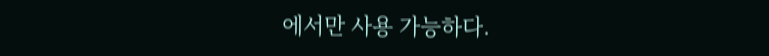에서만 사용 가능하다.